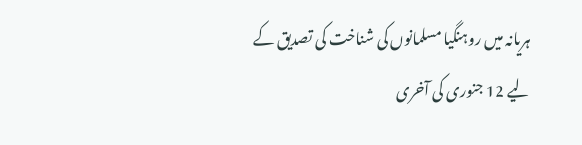ہریانہ میں روہنگیا مسلمانوں کی شناخت کی تصدیق کے لیے 12 جنوری کی آخری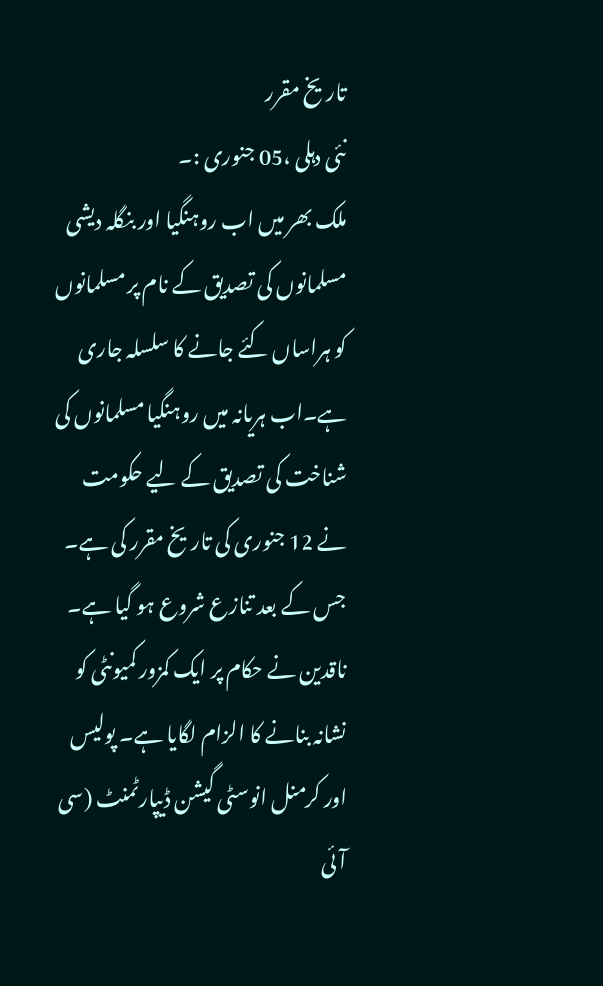تاریخ مقرر
نئی دہلی ،05 جنوری :۔
ملک بھر میں اب روہنگیا اور بنگلہ دیشی مسلمانوں کی تصدیق کے نام پر مسلمانوں کو ہراساں کئے جانے کا سلسلہ جاری ہے۔اب ہریانہ میں روہنگیا مسلمانوں کی شناخت کی تصدیق کے لیے حکومت نے 12 جنوری کی تاریخ مقرر کی ہے۔ جس کے بعد تنازع شروع ہو گیا ہے۔ ناقدین نے حکام پر ایک کمزور کمیونٹی کو نشانہ بنانے کا الزام لگایا ہے۔ پولیس اور کرمنل انوسٹی گیشن ڈیپارٹمنٹ (سی آئی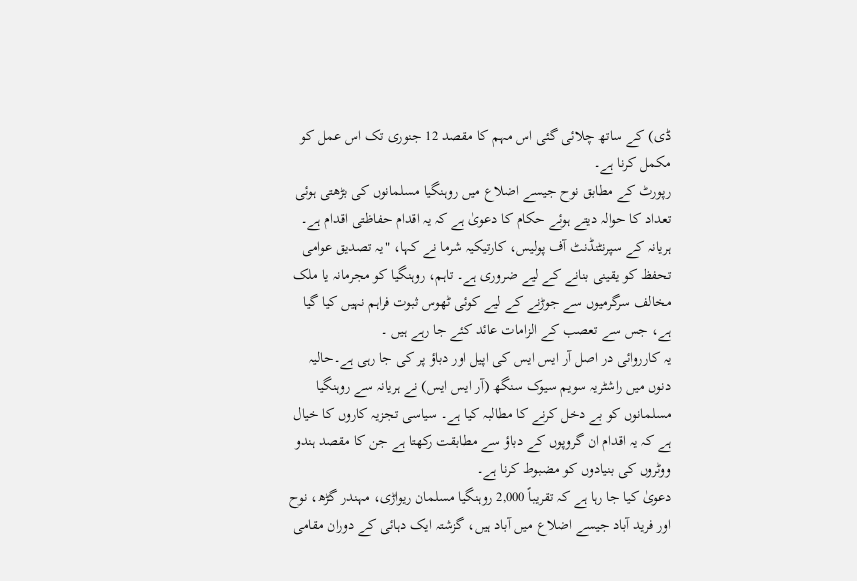ڈی) کے ساتھ چلائی گئی اس مہم کا مقصد 12 جنوری تک اس عمل کو مکمل کرنا ہے۔
رپورٹ کے مطابق نوح جیسے اضلاع میں روہنگیا مسلمانوں کی بڑھتی ہوئی تعداد کا حوالہ دیتے ہوئے حکام کا دعویٰ ہے کہ یہ اقدام حفاظتی اقدام ہے۔ ہریانہ کے سپرنٹنڈنٹ آف پولیس، کارتیکیہ شرما نے کہا، "یہ تصدیق عوامی تحفظ کو یقینی بنانے کے لیے ضروری ہے۔ تاہم، روہنگیا کو مجرمانہ یا ملک مخالف سرگرمیوں سے جوڑنے کے لیے کوئی ٹھوس ثبوت فراہم نہیں کیا گیا ہے، جس سے تعصب کے الزامات عائد کئے جا رہے ہیں ۔
یہ کارروائی در اصل آر ایس ایس کی اپیل اور دباؤ پر کی جا رہی ہے۔حالیہ دنوں میں راشٹریہ سویم سیوک سنگھ (آر ایس ایس) نے ہریانہ سے روہنگیا مسلمانوں کو بے دخل کرنے کا مطالبہ کیا ہے۔ سیاسی تجزیہ کاروں کا خیال ہے کہ یہ اقدام ان گروپوں کے دباؤ سے مطابقت رکھتا ہے جن کا مقصد ہندو ووٹروں کی بنیادوں کو مضبوط کرنا ہے۔
دعویٰ کیا جا رہا ہے کہ تقریباً 2,000 روہنگیا مسلمان ریواڑی، مہندر گڑھ، نوح اور فرید آباد جیسے اضلاع میں آباد ہیں، گزشتہ ایک دہائی کے دوران مقامی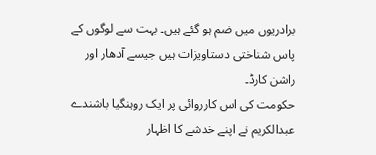برادریوں میں ضم ہو گئے ہیں۔ بہت سے لوگوں کے پاس شناختی دستاویزات ہیں جیسے آدھار اور راشن کارڈ۔
حکومت کی اس کارروائی پر ایک روہنگیا باشندے عبدالکریم نے اپنے خدشے کا اظہار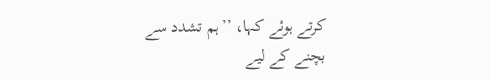کرتے ہوئے کہا، ’’ہم تشدد سے بچنے کے لیے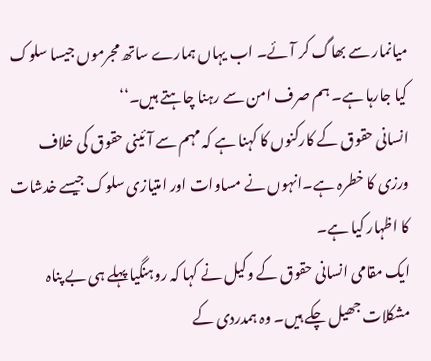میانمار سے بھاگ کر آئے۔ اب یہاں ہمارے ساتھ مجرموں جیسا سلوک کیا جارہا ہے۔ ہم صرف امن سے رہنا چاہتے ہیں۔‘‘
انسانی حقوق کے کارکنوں کا کہنا ہے کہ مہم سے آئینی حقوق کی خلاف ورزی کا خطرہ ہے۔انہوں نے مساوات اور امتیازی سلوک جیسے خدشات کا اظہار کیا ہے۔
ایک مقامی انسانی حقوق کے وکیل نے کہا کہ روہنگیا پہلے ہی بے پناہ مشکلات جھیل چکے ہیں۔ وہ ہمدردی کے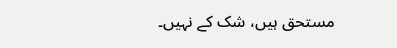مستحق ہیں، شک کے نہیں۔